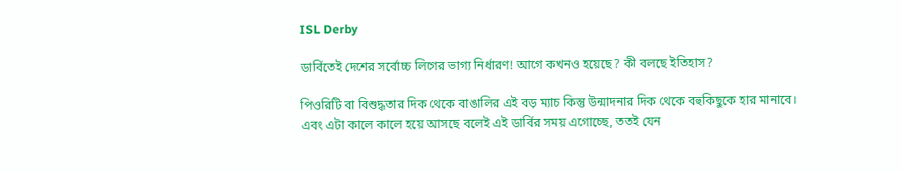ISL Derby

ডার্বিতেই দেশের সর্বোচ্চ লিগের ভাগ্য নির্ধারণ! আগে কখনও হয়েছে? কী বলছে ইতিহাস?

পিওরিটি বা বিশুদ্ধতার দিক থেকে বাঙালির এই বড় ম্যাচ কিন্তু উন্মাদনার দিক থেকে বহুকিছুকে হার মানাবে। এবং এটা কালে কালে হয়ে আসছে বলেই এই ডার্বির সময় এগোচ্ছে, ততই যেন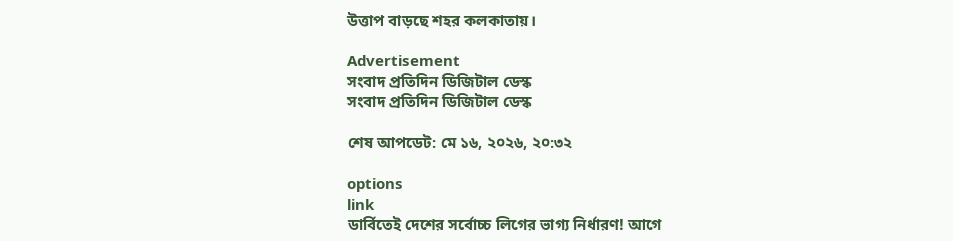উত্তাপ বাড়ছে শহর কলকাতায়।

Advertisement
সংবাদ প্রতিদিন ডিজিটাল ডেস্ক
সংবাদ প্রতিদিন ডিজিটাল ডেস্ক

শেষ আপডেট: মে ১৬, ২০২৬, ২০:৩২

options
link
ডার্বিতেই দেশের সর্বোচ্চ লিগের ভাগ্য নির্ধারণ! আগে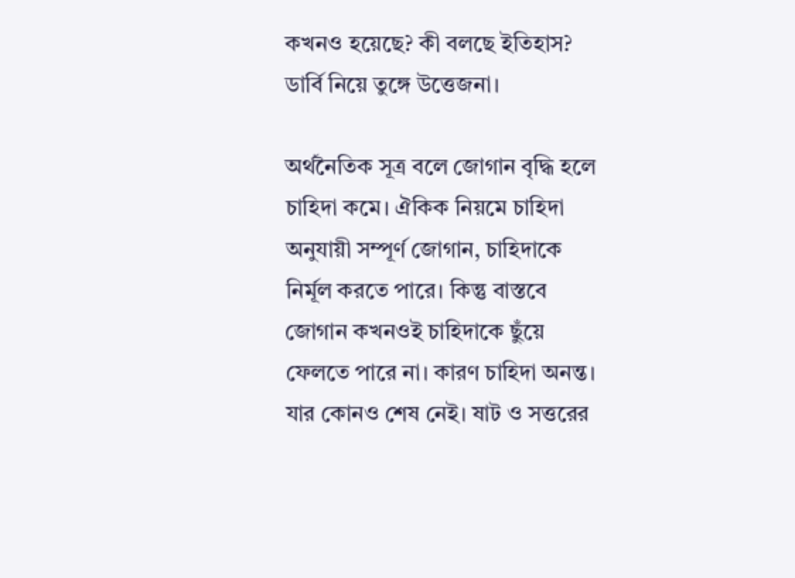কখনও হয়েছে? কী বলছে ইতিহাস?
ডার্বি নিয়ে তুঙ্গে উত্তেজনা।

অর্থনৈতিক সূত্র বলে জোগান বৃদ্ধি হলে চাহিদা কমে। ঐকিক নিয়মে চাহিদা অনুযায়ী সম্পূর্ণ জোগান, চাহিদাকে নির্মূল করতে পারে। কিন্তু বাস্তবে জোগান কখনওই চাহিদাকে ছুঁয়ে ফেলতে পারে না। কারণ চাহিদা অনন্ত। যার কোনও শেষ নেই। ষাট ও সত্তরের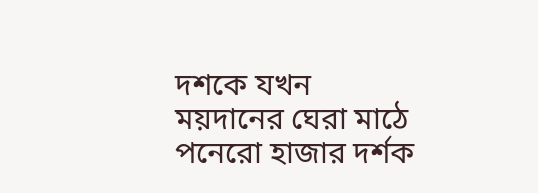দশকে যখন ময়দানের ঘেরা মাঠে পনেরো হাজার দর্শক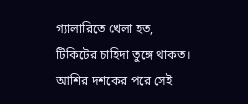গ্যালারিতে খেলা হত, টিকিটের চাহিদা তুঙ্গে থাকত। আশির দশকের পরে সেই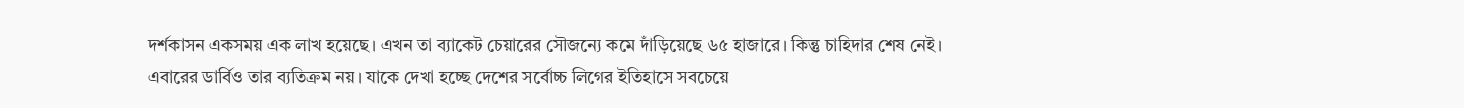দর্শকাসন একসময় এক লাখ হয়েছে। এখন তা ব্যাকেট চেয়ারের সৌজন্যে কমে দাঁড়িয়েছে ৬৫ হাজারে। কিন্তু চাহিদার শেষ নেই। এবারের ডার্বিও তার ব্যতিক্রম নয়। যাকে দেখা হচ্ছে দেশের সর্বোচ্চ লিগের ইতিহাসে সবচেয়ে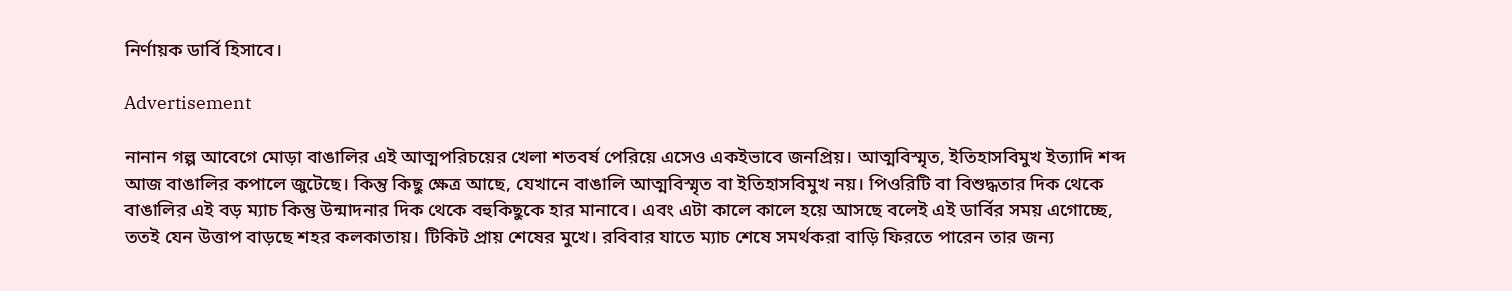নির্ণায়ক ডার্বি হিসাবে।

Advertisement

নানান গল্প আবেগে মোড়া বাঙালির এই আত্মপরিচয়ের খেলা শতবর্ষ পেরিয়ে এসেও একইভাবে জনপ্রিয়। আত্মবিস্মৃত, ইতিহাসবিমুখ ইত্যাদি শব্দ আজ বাঙালির কপালে জুটেছে। কিন্তু কিছু ক্ষেত্র আছে, যেখানে বাঙালি আত্মবিস্মৃত বা ইতিহাসবিমুখ নয়। পিওরিটি বা বিশুদ্ধতার দিক থেকে বাঙালির এই বড় ম্যাচ কিন্তু উন্মাদনার দিক থেকে বহুকিছুকে হার মানাবে। এবং এটা কালে কালে হয়ে আসছে বলেই এই ডার্বির সময় এগোচ্ছে, ততই যেন উত্তাপ বাড়ছে শহর কলকাতায়। টিকিট প্রায় শেষের মুখে। রবিবার যাতে ম্যাচ শেষে সমর্থকরা বাড়ি ফিরতে পারেন তার জন্য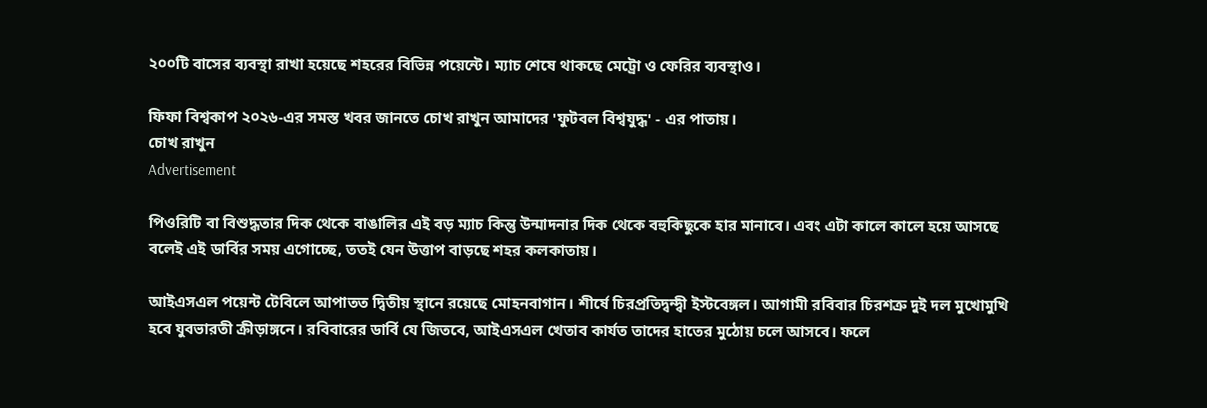২০০টি বাসের ব্যবস্থা রাখা হয়েছে শহরের বিভিন্ন পয়েন্টে। ম্যাচ শেষে থাকছে মেট্রো ও ফেরির ব্যবস্থাও।

ফিফা বিশ্বকাপ ২০২৬-এর সমস্ত খবর জানতে চোখ রাখুন আমাদের 'ফুটবল বিশ্বযুদ্ধ' - এর পাতায়।
চোখ রাখুন
Advertisement

পিওরিটি বা বিশুদ্ধতার দিক থেকে বাঙালির এই বড় ম্যাচ কিন্তু উন্মাদনার দিক থেকে বহুকিছুকে হার মানাবে। এবং এটা কালে কালে হয়ে আসছে বলেই এই ডার্বির সময় এগোচ্ছে, ততই যেন উত্তাপ বাড়ছে শহর কলকাতায়।

আইএসএল পয়েন্ট টেবিলে আপাতত দ্বিতীয় স্থানে রয়েছে মোহনবাগান। শীর্ষে চিরপ্রতিদ্বন্দ্বী ইস্টবেঙ্গল। আগামী রবিবার চিরশত্রু দুই দল মুখোমুখি হবে যুবভারতী ক্রীড়াঙ্গনে। রবিবারের ডার্বি যে জিতবে, আইএসএল খেতাব কার্যত তাদের হাতের মুঠোয় চলে আসবে। ফলে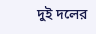দুই দলের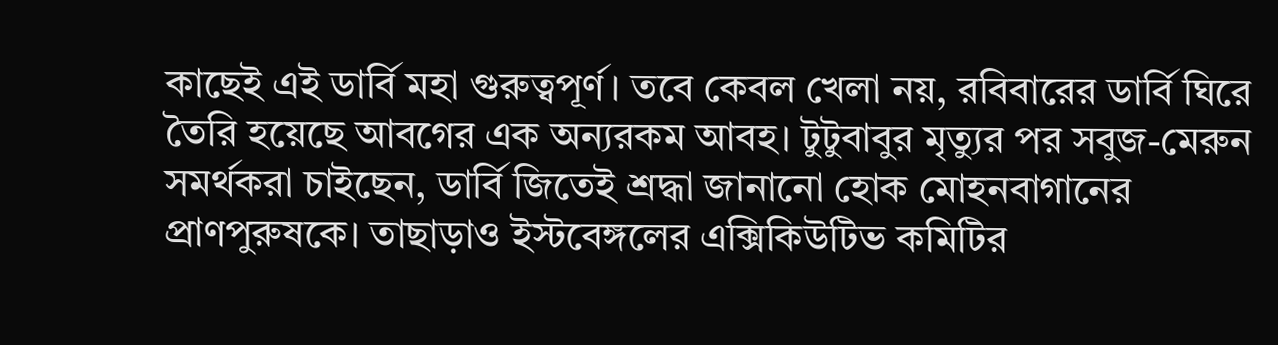কাছেই এই ডার্বি মহা গুরুত্বপূর্ণ। তবে কেবল খেলা নয়, রবিবারের ডার্বি ঘিরে তৈরি হয়েছে আবগের এক অন্যরকম আবহ। টুটুবাবুর মৃত্যুর পর সবুজ-মেরুন সমর্থকরা চাইছেন, ডার্বি জিতেই শ্রদ্ধা জানানো হোক মোহনবাগানের প্রাণপুরুষকে। তাছাড়াও ইস্টবেঙ্গলের এক্সিকিউটিভ কমিটির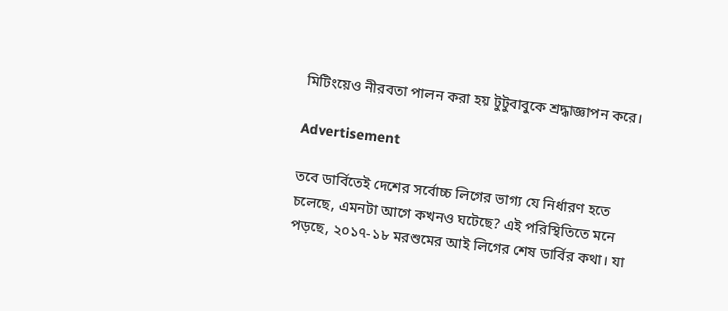মিটিংয়েও নীরবতা পালন করা হয় টুটুবাবুকে শ্রদ্ধাজ্ঞাপন করে।

Advertisement

তবে ডার্বিতেই দেশের সর্বোচ্চ লিগের ভাগ্য যে নির্ধারণ হতে চলেছে, এমনটা আগে কখনও ঘটেছে? এই পরিস্থিতিতে মনে পড়ছে, ২০১৭-১৮ মরশুমের আই লিগের শেষ ডার্বির কথা। যা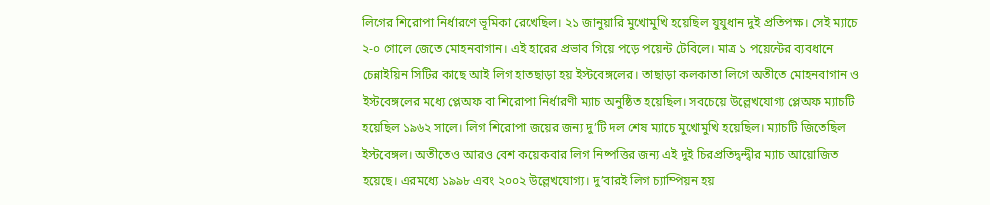লিগের শিরোপা নির্ধারণে ভূমিকা রেখেছিল। ২১ জানুয়ারি মুখোমুখি হয়েছিল যুযুধান দুই প্রতিপক্ষ। সেই ম্যাচে ২-০ গোলে জেতে মোহনবাগান। এই হারের প্রভাব গিয়ে পড়ে পয়েন্ট টেবিলে। মাত্র ১ পয়েন্টের ব্যবধানে চেন্নাইয়িন সিটির কাছে আই লিগ হাতছাড়া হয় ইস্টবেঙ্গলের। তাছাড়া কলকাতা লিগে অতীতে মোহনবাগান ও ইস্টবেঙ্গলের মধ্যে প্লেঅফ বা শিরোপা নির্ধারণী ম্যাচ অনুষ্ঠিত হয়েছিল। সবচেয়ে উল্লেখযোগ্য প্লেঅফ ম্যাচটি হয়েছিল ১৯৬২ সালে। লিগ শিরোপা জয়ের জন্য দু’টি দল শেষ ম্যাচে মুখোমুখি হয়েছিল। ম্যাচটি জিতেছিল ইস্টবেঙ্গল। অতীতেও আরও বেশ কয়েকবার লিগ নিষ্পত্তির জন্য এই দুই চিরপ্রতিদ্বন্দ্বীর ম্যাচ আয়োজিত হয়েছে। এরমধ্যে ১৯৯৮ এবং ২০০২ উল্লেখযোগ্য। দু’বারই লিগ চ্যাম্পিয়ন হয়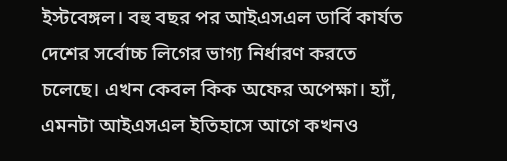ইস্টবেঙ্গল। বহু বছর পর আইএসএল ডার্বি কার্যত দেশের সর্বোচ্চ লিগের ভাগ্য নির্ধারণ করতে চলেছে। এখন কেবল কিক অফের অপেক্ষা। হ্যাঁ, এমনটা আইএসএল ইতিহাসে আগে কখনও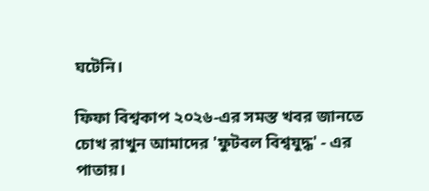ঘটেনি।

ফিফা বিশ্বকাপ ২০২৬-এর সমস্ত খবর জানতে চোখ রাখুন আমাদের 'ফুটবল বিশ্বযুদ্ধ' - এর পাতায়।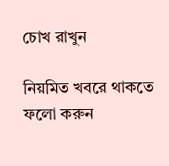চোখ রাখুন

নিয়মিত খবরে থাকতে ফলো করুন